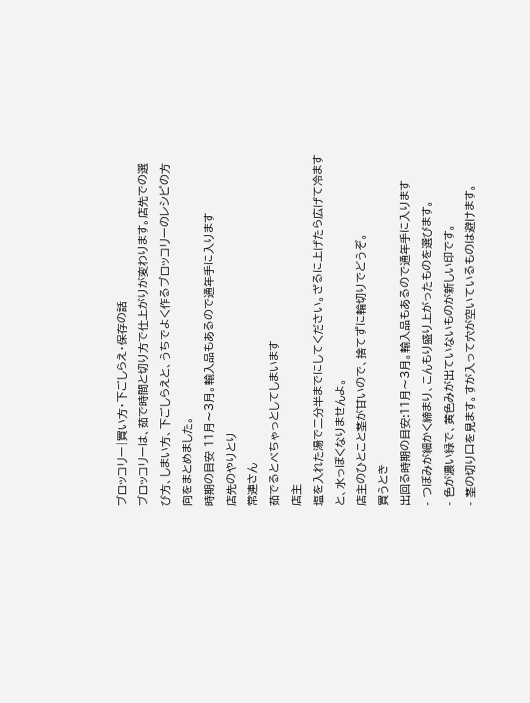ブロッコリー|買い方・下ごしらえ・保存の話
ブロッコリーは、茹で時間と切り方で仕上がりが変わります。店先での選び方、しまい方、下ごしらえと、うちでよく作るブロッコリーのレシピの方向をまとめました。
時期の目安 11月〜3月。輸入品もあるので通年手に入ります
店先のやりとり
常連さん
茹でるとべちゃっとしてしまいます
店主
塩を入れた湯で二分半までにしてください。ざるに上げたら広げて冷ますと、水っぽくなりませんよ。
店主のひとこと茎が甘いので、捨てずに輪切りでどうぞ。
買うとき
出回る時期の目安:11月〜3月。輸入品もあるので通年手に入ります
- つぼみが細かく締まり、こんもり盛り上がったものを選びます。
- 色が濃い緑で、黄色みが出ていないものが新しい印です。
- 茎の切り口を見ます。すが入って穴が空いているものは避けます。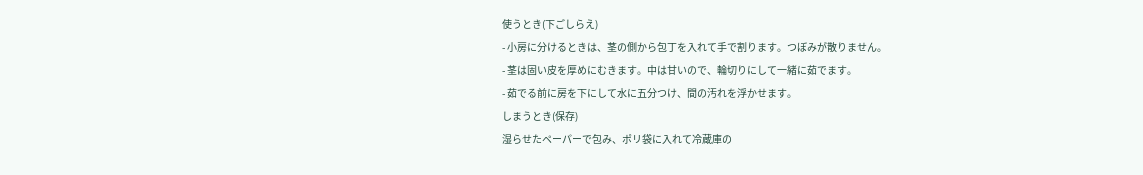使うとき(下ごしらえ)
- 小房に分けるときは、茎の側から包丁を入れて手で割ります。つぼみが散りません。
- 茎は固い皮を厚めにむきます。中は甘いので、輪切りにして一緒に茹でます。
- 茹でる前に房を下にして水に五分つけ、間の汚れを浮かせます。
しまうとき(保存)
湿らせたペーパーで包み、ポリ袋に入れて冷蔵庫の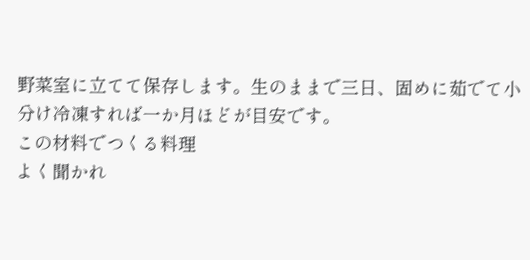野菜室に立てて保存します。生のままで三日、固めに茹でて小分け冷凍すれば一か月ほどが目安です。
この材料でつくる料理
よく聞かれ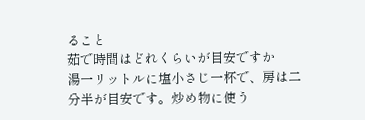ること
茹で時間はどれくらいが目安ですか
湯一リットルに塩小さじ一杯で、房は二分半が目安です。炒め物に使う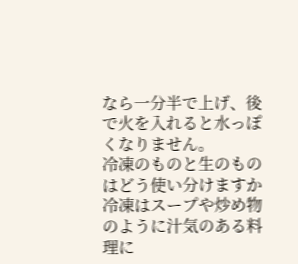なら一分半で上げ、後で火を入れると水っぽくなりません。
冷凍のものと生のものはどう使い分けますか
冷凍はスープや炒め物のように汁気のある料理に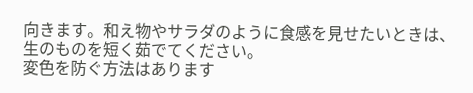向きます。和え物やサラダのように食感を見せたいときは、生のものを短く茹でてください。
変色を防ぐ方法はあります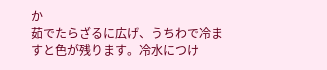か
茹でたらざるに広げ、うちわで冷ますと色が残ります。冷水につけ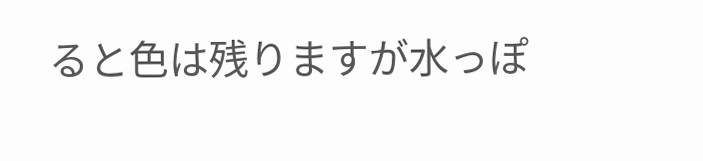ると色は残りますが水っぽ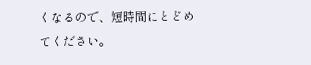くなるので、短時間にとどめてください。